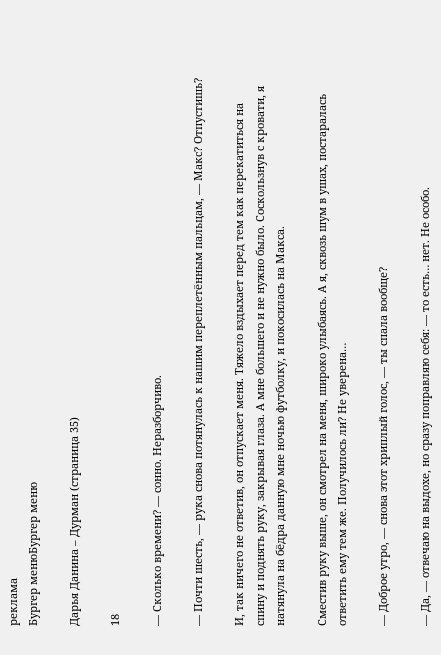реклама
Бургер менюБургер меню

Дарья Данина – Дурман (страница 35)

18

— Сколько времени? — сонно. Неразборчиво.

— Почти шесть, — рука снова потянулась к нашим переплетённым пальцам, — Макс? Отпустишь?

И, так ничего не ответив, он отпускает меня. Тяжело вздыхает перед тем как перекатиться на спину и поднять руку, закрывая глаза. А мне большего и не нужно было. Соскользнув с кровати, я натянула на бёдра данную мне ночью футболку, и покосилась на Макса.

Сместив руку выше, он смотрел на меня, широко улыбаясь. А я, сквозь шум в ушах, постаралась ответить ему тем же. Получилось ли? Не уверена…

— Доброе утро, — снова этот хриплый голос, — ты спала вообще?

— Да, — отвечаю на выдохе, но сразу поправляю себя: — то есть… нет. Не особо.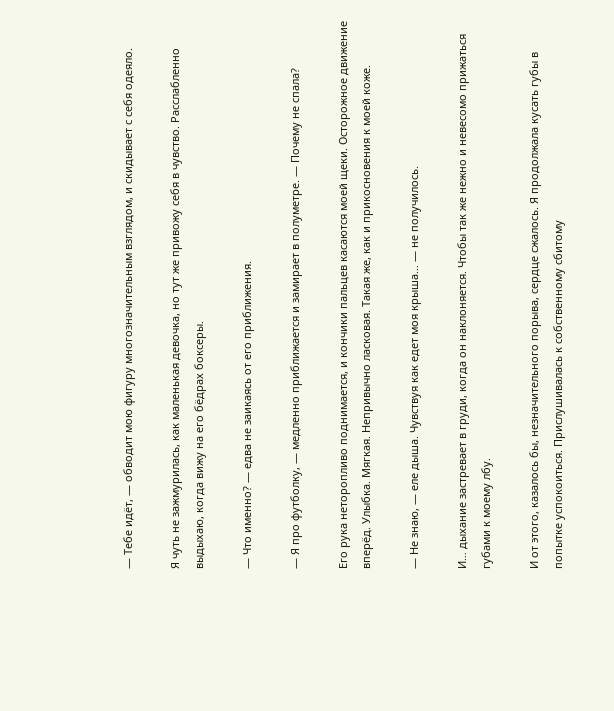— Тебе идёт, — обводит мою фигуру многозначительным взглядом, и скидывает с себя одеяло.

Я чуть не зажмурилась, как маленькая девочка, но тут же привожу себя в чувство. Расслабленно выдыхаю, когда вижу на его бёдрах боксеры.

— Что именно? — едва не заикаясь от его приближения.

— Я про футболку, — медленно приближается и замирает в полуметре. — Почему не спала?

Его рука неторопливо поднимается, и кончики пальцев касаются моей щеки. Осторожное движение вперёд. Улыбка. Мягкая. Непривычно ласковая. Такая же, как и прикосновения к моей коже.

— Не знаю, — еле дыша. Чувствуя как едет моя крыша… — не получилось.

И… дыхание застревает в груди, когда он наклоняется. Чтобы так же нежно и невесомо прижаться губами к моему лбу.

И от этого, казалось бы, незначительного порыва, сердце сжалось. Я продолжала кусать губы в попытке успокоиться. Прислушивалась к собственному сбитому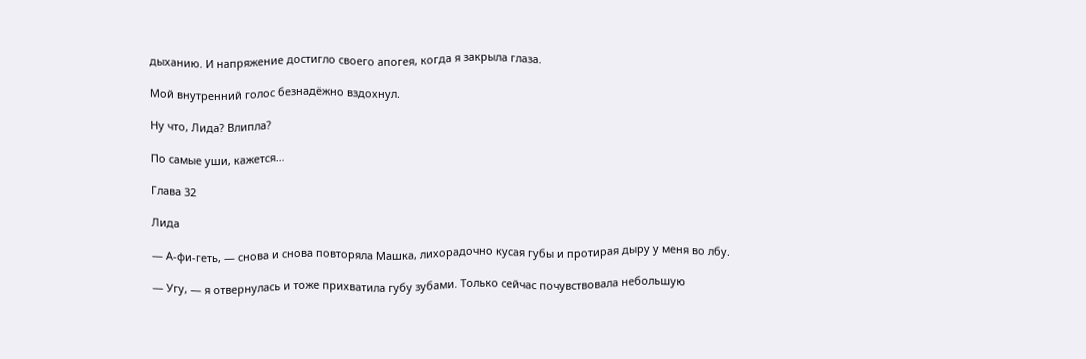дыханию. И напряжение достигло своего апогея, когда я закрыла глаза.

Мой внутренний голос безнадёжно вздохнул.

Ну что, Лида? Влипла?

По самые уши, кажется…

Глава 32

Лида

— А-фи-геть, — снова и снова повторяла Машка, лихорадочно кусая губы и протирая дыру у меня во лбу.

— Угу, — я отвернулась и тоже прихватила губу зубами. Только сейчас почувствовала небольшую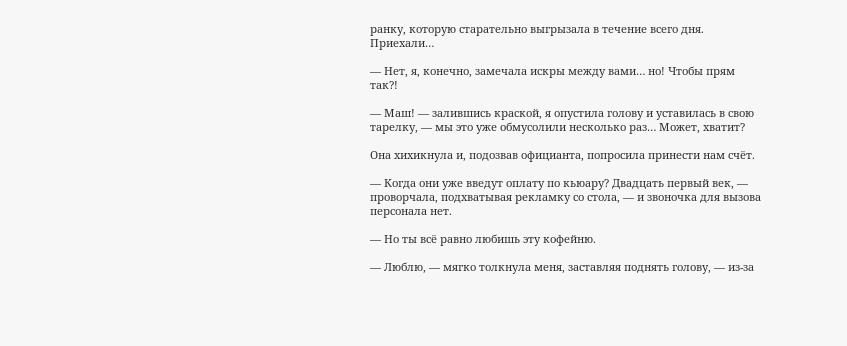ранку, которую старательно выгрызала в течение всего дня. Приехали…

— Нет, я, конечно, замечала искры между вами… но! Чтобы прям так?!

— Маш! — залившись краской, я опустила голову и уставилась в свою тарелку, — мы это уже обмусолили несколько раз… Может, хватит?

Она хихикнула и, подозвав официанта, попросила принести нам счёт.

— Когда они уже введут оплату по кьюару? Двадцать первый век, — проворчала, подхватывая рекламку со стола, — и звоночка для вызова персонала нет.

— Но ты всё равно любишь эту кофейню.

— Люблю, — мягко толкнула меня, заставляя поднять голову, — из-за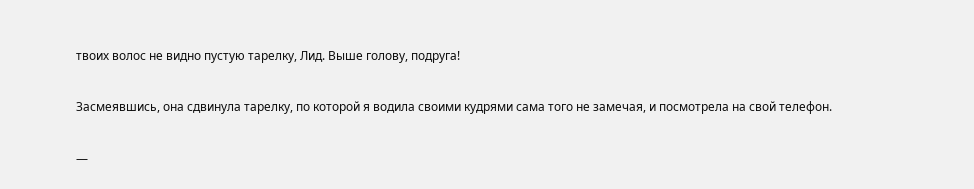твоих волос не видно пустую тарелку, Лид. Выше голову, подруга!

Засмеявшись, она сдвинула тарелку, по которой я водила своими кудрями сама того не замечая, и посмотрела на свой телефон.

—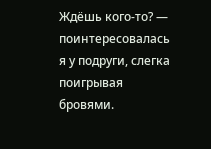Ждёшь кого-то? — поинтересовалась я у подруги, слегка поигрывая бровями.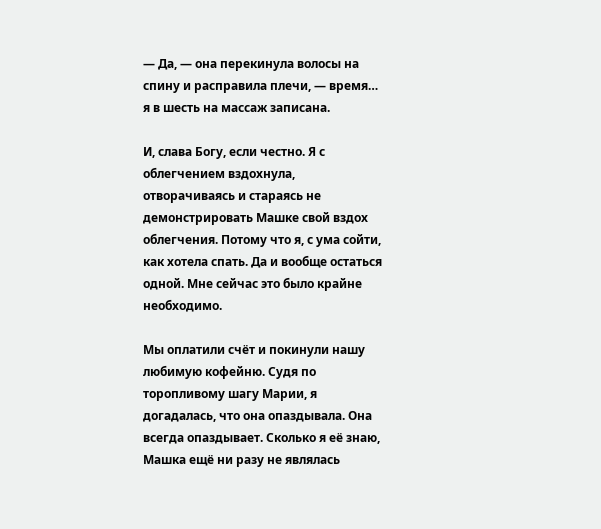— Да, — она перекинула волосы на спину и расправила плечи, — время… я в шесть на массаж записана.

И, слава Богу, если честно. Я с облегчением вздохнула, отворачиваясь и стараясь не демонстрировать Машке свой вздох облегчения. Потому что я, с ума сойти, как хотела спать. Да и вообще остаться одной. Мне сейчас это было крайне необходимо.

Мы оплатили счёт и покинули нашу любимую кофейню. Судя по торопливому шагу Марии, я догадалась, что она опаздывала. Она всегда опаздывает. Сколько я её знаю, Машка ещё ни разу не являлась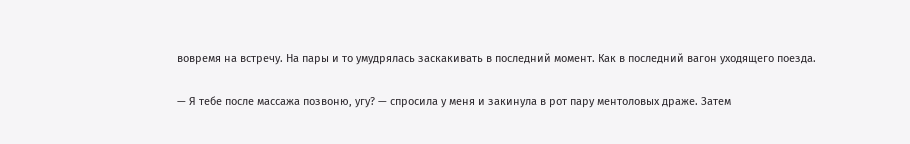вовремя на встречу. На пары и то умудрялась заскакивать в последний момент. Как в последний вагон уходящего поезда.

— Я тебе после массажа позвоню, угу? — спросила у меня и закинула в рот пару ментоловых драже. Затем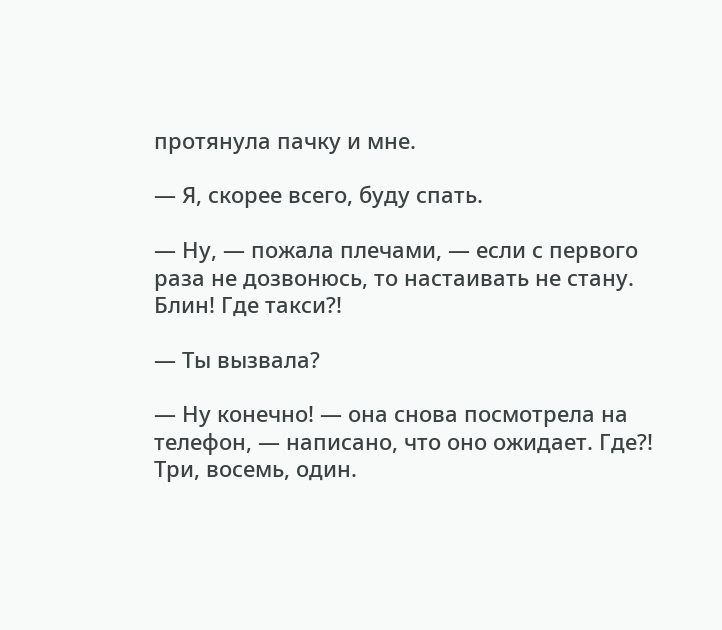протянула пачку и мне.

— Я, скорее всего, буду спать.

— Ну, — пожала плечами, — если с первого раза не дозвонюсь, то настаивать не стану. Блин! Где такси?!

— Ты вызвала?

— Ну конечно! — она снова посмотрела на телефон, — написано, что оно ожидает. Где?! Три, восемь, один.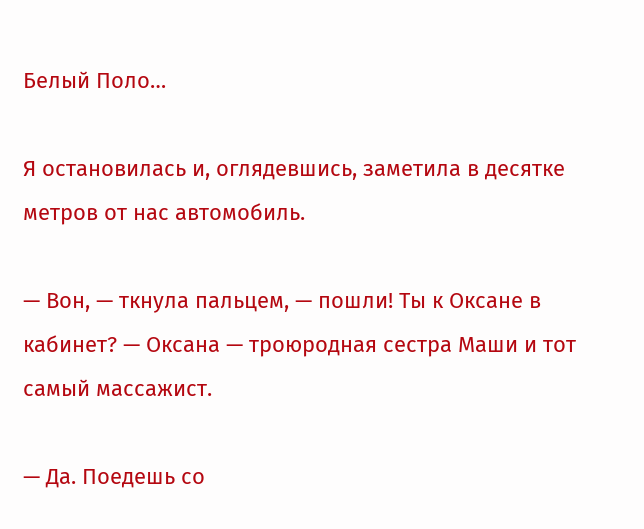Белый Поло…

Я остановилась и, оглядевшись, заметила в десятке метров от нас автомобиль.

— Вон, — ткнула пальцем, — пошли! Ты к Оксане в кабинет? — Оксана — троюродная сестра Маши и тот самый массажист.

— Да. Поедешь со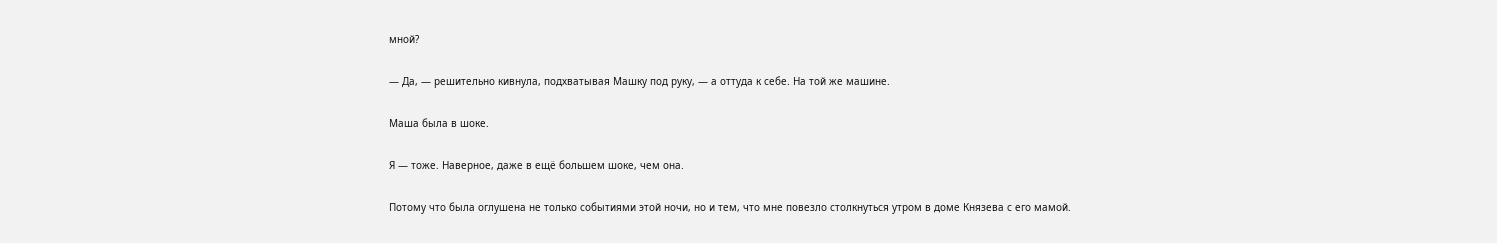мной?

— Да, — решительно кивнула, подхватывая Машку под руку, — а оттуда к себе. На той же машине.

Маша была в шоке.

Я — тоже. Наверное, даже в ещё большем шоке, чем она.

Потому что была оглушена не только событиями этой ночи, но и тем, что мне повезло столкнуться утром в доме Князева с его мамой.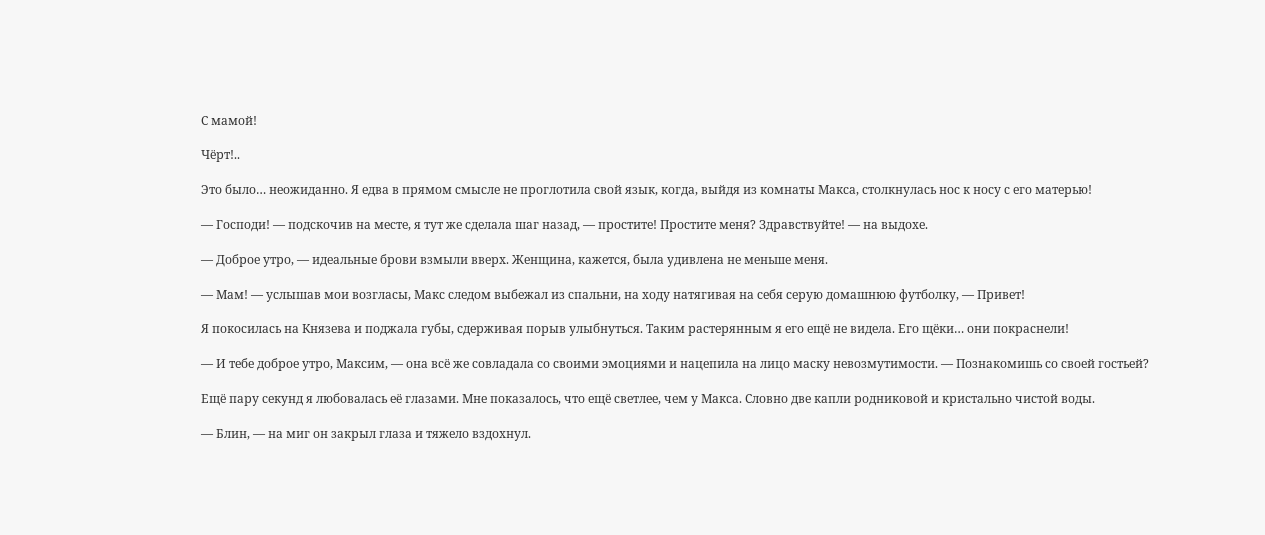С мамой!

Чёрт!..

Это было… неожиданно. Я едва в прямом смысле не проглотила свой язык, когда, выйдя из комнаты Макса, столкнулась нос к носу с его матерью!

— Господи! — подскочив на месте, я тут же сделала шаг назад, — простите! Простите меня? Здравствуйте! — на выдохе.

— Доброе утро, — идеальные брови взмыли вверх. Женщина, кажется, была удивлена не меньше меня.

— Мам! — услышав мои возгласы, Макс следом выбежал из спальни, на ходу натягивая на себя серую домашнюю футболку, — Привет!

Я покосилась на Князева и поджала губы, сдерживая порыв улыбнуться. Таким растерянным я его ещё не видела. Его щёки… они покраснели!

— И тебе доброе утро, Максим, — она всё же совладала со своими эмоциями и нацепила на лицо маску невозмутимости. — Познакомишь со своей гостьей?

Ещё пару секунд я любовалась её глазами. Мне показалось, что ещё светлее, чем у Макса. Словно две капли родниковой и кристально чистой воды.

— Блин, — на миг он закрыл глаза и тяжело вздохнул.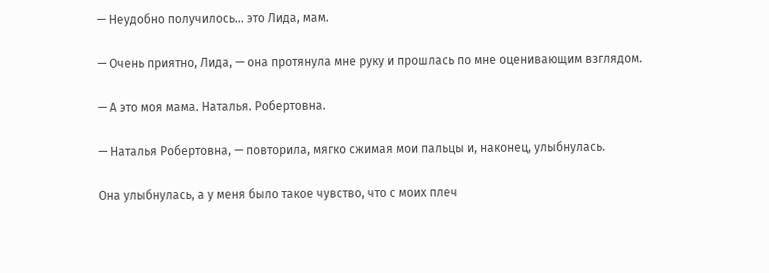— Неудобно получилось… это Лида, мам.

— Очень приятно, Лида, — она протянула мне руку и прошлась по мне оценивающим взглядом.

— А это моя мама. Наталья. Робертовна.

— Наталья Робертовна, — повторила, мягко сжимая мои пальцы и, наконец, улыбнулась.

Она улыбнулась, а у меня было такое чувство, что с моих плеч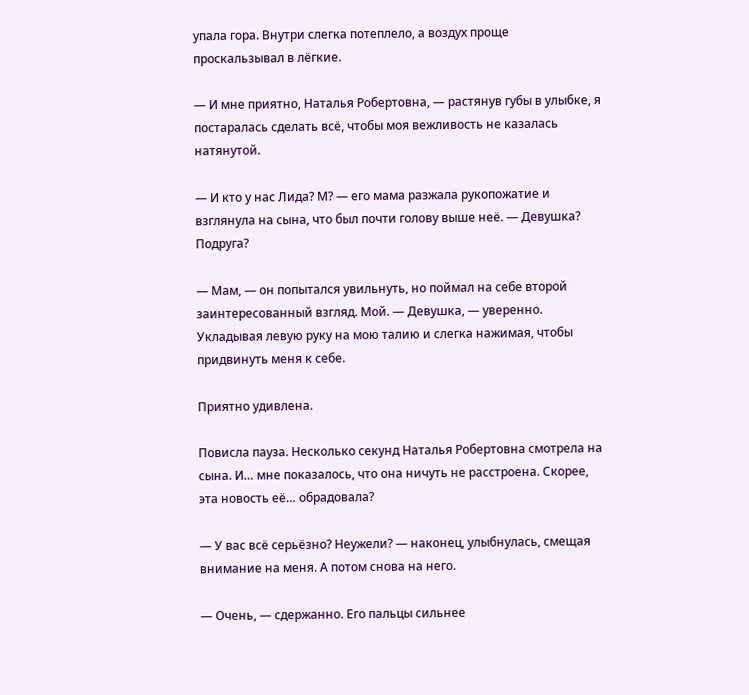упала гора. Внутри слегка потеплело, а воздух проще проскальзывал в лёгкие.

— И мне приятно, Наталья Робертовна, — растянув губы в улыбке, я постаралась сделать всё, чтобы моя вежливость не казалась натянутой.

— И кто у нас Лида? М? — его мама разжала рукопожатие и взглянула на сына, что был почти голову выше неё. — Девушка? Подруга?

— Мам, — он попытался увильнуть, но поймал на себе второй заинтересованный взгляд. Мой. — Девушка, — уверенно. Укладывая левую руку на мою талию и слегка нажимая, чтобы придвинуть меня к себе.

Приятно удивлена.

Повисла пауза. Несколько секунд Наталья Робертовна смотрела на сына. И… мне показалось, что она ничуть не расстроена. Скорее, эта новость её… обрадовала?

— У вас всё серьёзно? Неужели? — наконец, улыбнулась, смещая внимание на меня. А потом снова на него.

— Очень, — сдержанно. Его пальцы сильнее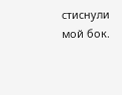стиснули мой бок.